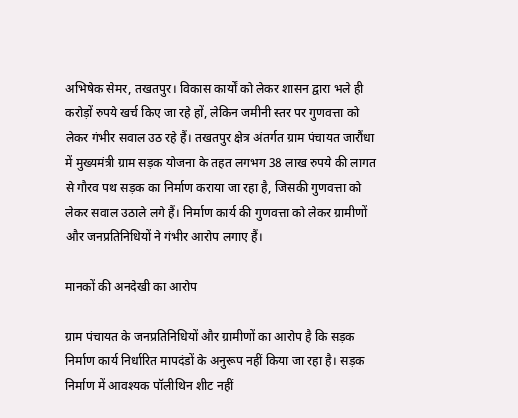अभिषेक सेमर, तखतपुर। विकास कार्यों को लेकर शासन द्वारा भले ही करोड़ों रुपये खर्च किए जा रहे हों, लेकिन जमीनी स्तर पर गुणवत्ता को लेकर गंभीर सवाल उठ रहे हैं। तखतपुर क्षेत्र अंतर्गत ग्राम पंचायत जारौंधा में मुख्यमंत्री ग्राम सड़क योजना के तहत लगभग 38 लाख रुपये की लागत से गौरव पथ सड़क का निर्माण कराया जा रहा है, जिसकी गुणवत्ता को लेकर सवाल उठाले लगे हैं। निर्माण कार्य की गुणवत्ता को लेकर ग्रामीणों और जनप्रतिनिधियों ने गंभीर आरोप लगाए हैं।

मानकों की अनदेखी का आरोप

ग्राम पंचायत के जनप्रतिनिधियों और ग्रामीणों का आरोप है कि सड़क निर्माण कार्य निर्धारित मापदंडों के अनुरूप नहीं किया जा रहा है। सड़क निर्माण में आवश्यक पॉलीथिन शीट नहीं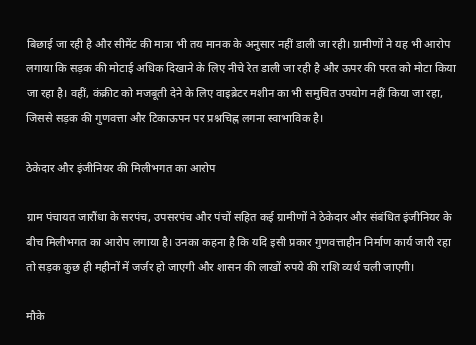बिछाई जा रही है और सीमेंट की मात्रा भी तय मानक के अनुसार नहीं डाली जा रही। ग्रामीणों ने यह भी आरोप लगाया कि सड़क की मोटाई अधिक दिखाने के लिए नीचे रेत डाली जा रही है और ऊपर की परत को मोटा किया जा रहा है। वहीं, कंक्रीट को मजबूती देने के लिए वाइब्रेटर मशीन का भी समुचित उपयोग नहीं किया जा रहा, जिससे सड़क की गुणवत्ता और टिकाऊपन पर प्रश्नचिह्न लगना स्वाभाविक है।

ठेकेदार और इंजीनियर की मिलीभगत का आरोप

ग्राम पंचायत जारौंधा के सरपंच, उपसरपंच और पंचों सहित कई ग्रामीणों ने ठेकेदार और संबंधित इंजीनियर के बीच मिलीभगत का आरोप लगाया है। उनका कहना है कि यदि इसी प्रकार गुणवत्ताहीन निर्माण कार्य जारी रहा तो सड़क कुछ ही महीनों में जर्जर हो जाएगी और शासन की लाखों रुपये की राशि व्यर्थ चली जाएगी।

मौके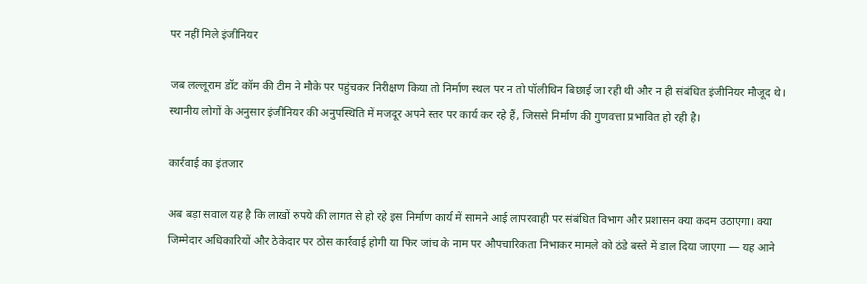पर नहीं मिले इंजीनियर

जब लल्लूराम डॉट कॉम की टीम ने मौके पर पहुंचकर निरीक्षण किया तो निर्माण स्थल पर न तो पॉलीथिन बिछाई जा रही थी और न ही संबंधित इंजीनियर मौजूद थे। स्थानीय लोगों के अनुसार इंजीनियर की अनुपस्थिति में मजदूर अपने स्तर पर कार्य कर रहे हैं, जिससे निर्माण की गुणवत्ता प्रभावित हो रही है।

कार्रवाई का इंतजार

अब बड़ा सवाल यह है कि लाखों रुपये की लागत से हो रहे इस निर्माण कार्य में सामने आई लापरवाही पर संबंधित विभाग और प्रशासन क्या कदम उठाएगा। क्या जिम्मेदार अधिकारियों और ठेकेदार पर ठोस कार्रवाई होगी या फिर जांच के नाम पर औपचारिकता निभाकर मामले को ठंडे बस्ते में डाल दिया जाएगा — यह आने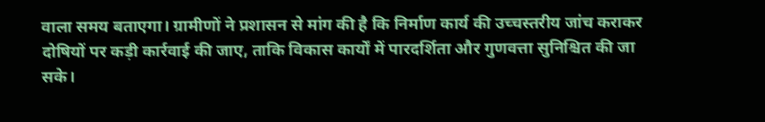वाला समय बताएगा। ग्रामीणों ने प्रशासन से मांग की है कि निर्माण कार्य की उच्चस्तरीय जांच कराकर दोषियों पर कड़ी कार्रवाई की जाए, ताकि विकास कार्यों में पारदर्शिता और गुणवत्ता सुनिश्चित की जा सके।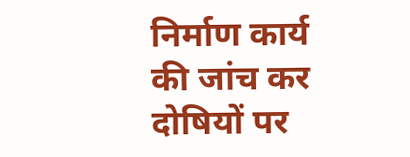निर्माण कार्य की जांच कर दोषियों पर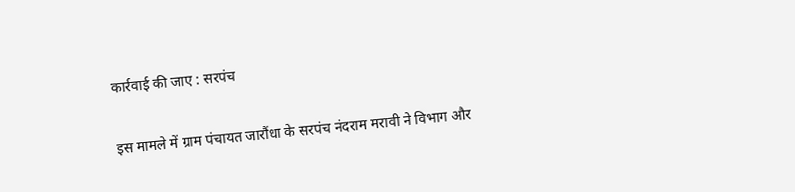कार्रवाई की जाए : सरपंच

इस मामले में ग्राम पंचायत जारौंधा के सरपंच नंदराम मरावी ने विभाग और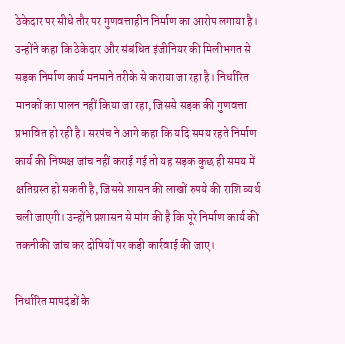ठेकेदार पर सीधे तौर पर गुणवत्ताहीन निर्माण का आरोप लगाया है। उन्होंने कहा कि ठेकेदार और संबंधित इंजीनियर की मिलीभगत से सड़क निर्माण कार्य मनमाने तरीके से कराया जा रहा है। निर्धारित मानकों का पालन नहीं किया जा रहा, जिससे सड़क की गुणवत्ता प्रभावित हो रही है। सरपंच ने आगे कहा कि यदि समय रहते निर्माण कार्य की निष्पक्ष जांच नहीं कराई गई तो यह सड़क कुछ ही समय में क्षतिग्रस्त हो सकती है, जिससे शासन की लाखों रुपये की राशि व्यर्थ चली जाएगी। उन्होंने प्रशासन से मांग की है कि पूरे निर्माण कार्य की तकनीकी जांच कर दोषियों पर कड़ी कार्रवाई की जाए।

निर्धारित मापदंडों के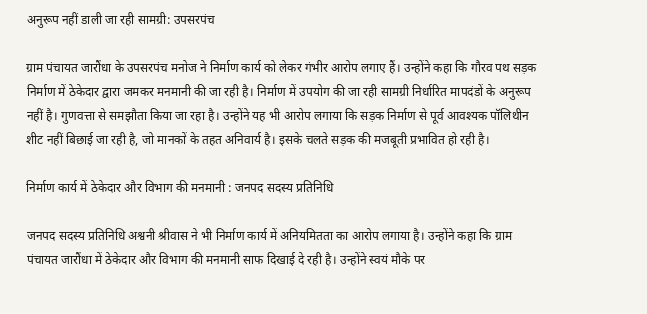अनुरूप नहीं डाली जा रही सामग्री: उपसरपंच

ग्राम पंचायत जारौंधा के उपसरपंच मनोज ने निर्माण कार्य को लेकर गंभीर आरोप लगाए हैं। उन्होंने कहा कि गौरव पथ सड़क निर्माण में ठेकेदार द्वारा जमकर मनमानी की जा रही है। निर्माण में उपयोग की जा रही सामग्री निर्धारित मापदंडों के अनुरूप नहीं है। गुणवत्ता से समझौता किया जा रहा है। उन्होंने यह भी आरोप लगाया कि सड़क निर्माण से पूर्व आवश्यक पॉलिथीन शीट नहीं बिछाई जा रही है, जो मानकों के तहत अनिवार्य है। इसके चलते सड़क की मजबूती प्रभावित हो रही है।

निर्माण कार्य में ठेकेदार और विभाग की मनमानी : जनपद सदस्य प्रतिनिधि

जनपद सदस्य प्रतिनिधि अश्वनी श्रीवास ने भी निर्माण कार्य में अनियमितता का आरोप लगाया है। उन्होंने कहा कि ग्राम पंचायत जारौंधा में ठेकेदार और विभाग की मनमानी साफ दिखाई दे रही है। उन्होंने स्वयं मौके पर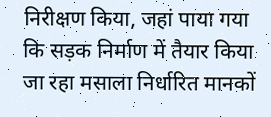निरीक्षण किया, जहां पाया गया कि सड़क निर्माण में तैयार किया जा रहा मसाला निर्धारित मानकों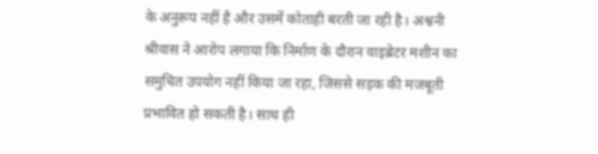के अनुरूप नहीं है और उसमें कोताही बरती जा रही है। अश्वनी श्रीवास ने आरोप लगाया कि निर्माण के दौरान वाइब्रेटर मशीन का समुचित उपयोग नहीं किया जा रहा, जिससे सड़क की मजबूती प्रभावित हो सकती है। साथ ही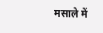मसाले में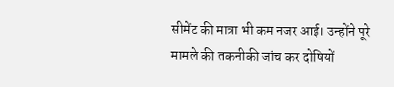सीमेंट की मात्रा भी कम नजर आई। उन्होंने पूरे मामले की तकनीकी जांच कर दोषियों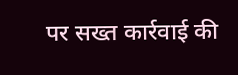पर सख्त कार्रवाई की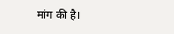मांग की है।